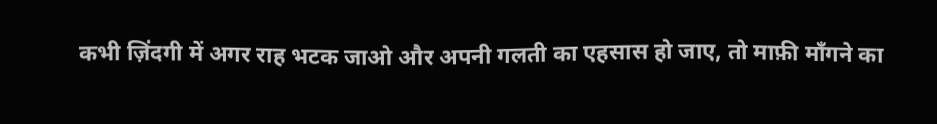कभी ज़िंदगी में अगर राह भटक जाओ और अपनी गलती का एहसास हो जाए, तो माफ़ी माँगने का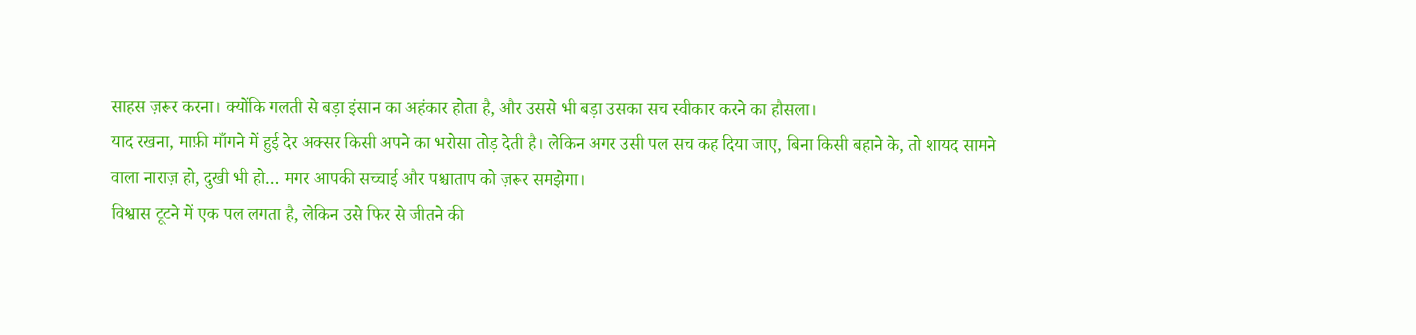साहस ज़रूर करना। क्योंकि गलती से बड़ा इंसान का अहंकार होता है, और उससे भी बड़ा उसका सच स्वीकार करने का हौसला।
याद रखना, माफ़ी माँगने में हुई देर अक्सर किसी अपने का भरोसा तोड़ देती है। लेकिन अगर उसी पल सच कह दिया जाए, बिना किसी बहाने के, तो शायद सामने वाला नाराज़ हो, दुखी भी हो… मगर आपकी सच्चाई और पश्चाताप को ज़रूर समझेगा।
विश्वास टूटने में एक पल लगता है, लेकिन उसे फिर से जीतने की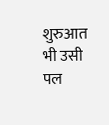शुरुआत भी उसी पल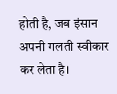होती है, जब इंसान अपनी गलती स्वीकार कर लेता है।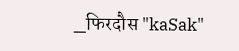_फिरदौस "kaSak"